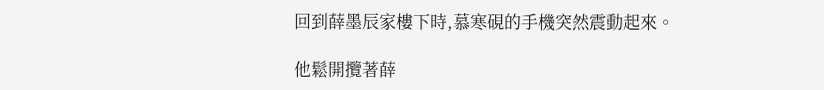回到薛墨辰家樓下時,慕寒硯的手機突然震動起來。

他鬆開攬著薛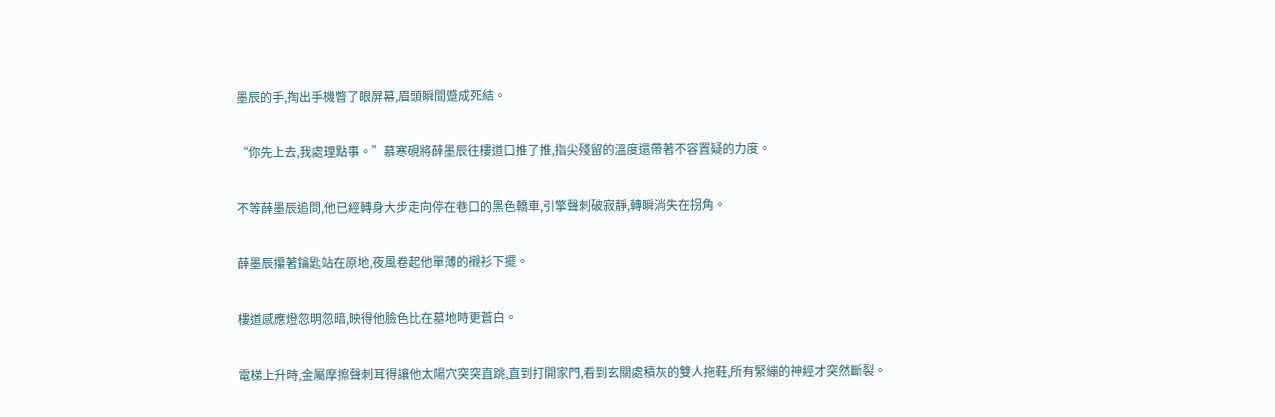墨辰的手,掏出手機瞥了眼屏幕,眉頭瞬間蹙成死結。

“你先上去,我處理點事。”慕寒硯將薛墨辰往樓道口推了推,指尖殘留的溫度還帶著不容置疑的力度。

不等薛墨辰追問,他已經轉身大步走向停在巷口的黑色轎車,引擎聲刺破寂靜,轉瞬消失在拐角。

薛墨辰攥著鑰匙站在原地,夜風卷起他單薄的襯衫下擺。

樓道感應燈忽明忽暗,映得他臉色比在墓地時更蒼白。

電梯上升時,金屬摩擦聲刺耳得讓他太陽穴突突直跳,直到打開家門,看到玄關處積灰的雙人拖鞋,所有緊繃的神經才突然斷裂。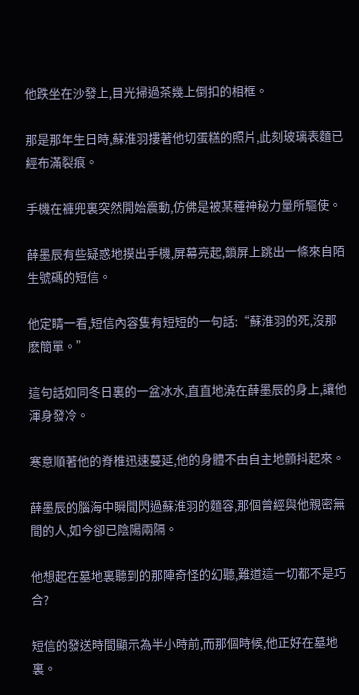他跌坐在沙發上,目光掃過茶幾上倒扣的相框。

那是那年生日時,蘇淮羽摟著他切蛋糕的照片,此刻玻璃表麵已經布滿裂痕。

手機在褲兜裏突然開始震動,仿佛是被某種神秘力量所驅使。

薛墨辰有些疑惑地摸出手機,屏幕亮起,鎖屏上跳出一條來自陌生號碼的短信。

他定睛一看,短信內容隻有短短的一句話:“蘇淮羽的死,沒那麽簡單。”

這句話如同冬日裏的一盆冰水,直直地澆在薛墨辰的身上,讓他渾身發冷。

寒意順著他的脊椎迅速蔓延,他的身體不由自主地顫抖起來。

薛墨辰的腦海中瞬間閃過蘇淮羽的麵容,那個曾經與他親密無間的人,如今卻已陰陽兩隔。

他想起在墓地裏聽到的那陣奇怪的幻聽,難道這一切都不是巧合?

短信的發送時間顯示為半小時前,而那個時候,他正好在墓地裏。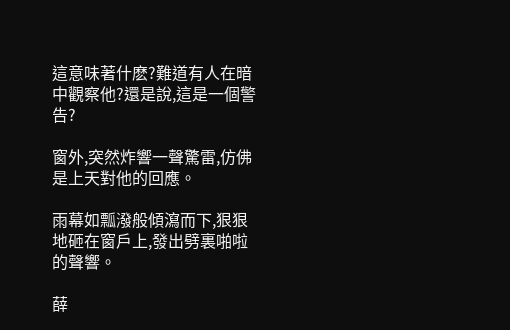這意味著什麽?難道有人在暗中觀察他?還是說,這是一個警告?

窗外,突然炸響一聲驚雷,仿佛是上天對他的回應。

雨幕如瓢潑般傾瀉而下,狠狠地砸在窗戶上,發出劈裏啪啦的聲響。

薛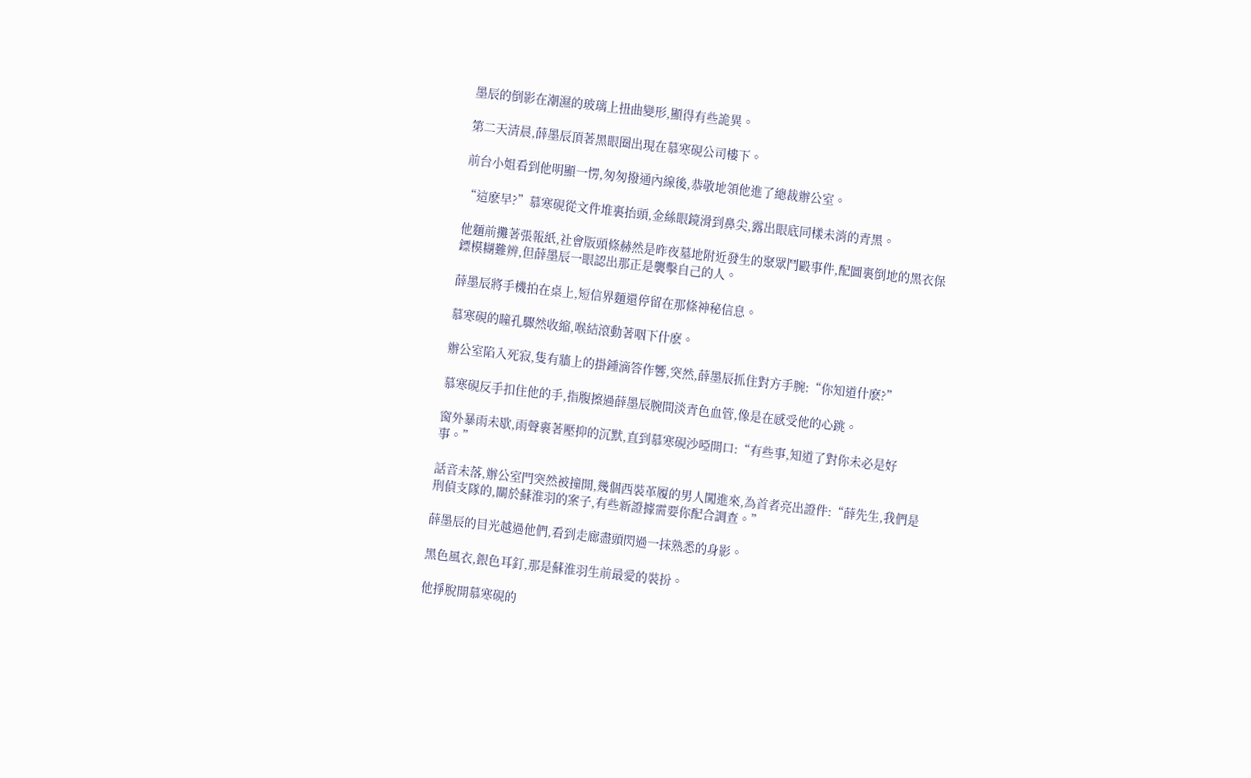墨辰的倒影在潮濕的玻璃上扭曲變形,顯得有些詭異。

第二天清晨,薛墨辰頂著黑眼圈出現在慕寒硯公司樓下。

前台小姐看到他明顯一愣,匆匆撥通內線後,恭敬地領他進了總裁辦公室。

“這麽早?”慕寒硯從文件堆裏抬頭,金絲眼鏡滑到鼻尖,露出眼底同樣未消的青黑。

他麵前攤著張報紙,社會版頭條赫然是昨夜墓地附近發生的聚眾鬥毆事件,配圖裏倒地的黑衣保鏢模糊難辨,但薛墨辰一眼認出那正是襲擊自己的人。

薛墨辰將手機拍在桌上,短信界麵還停留在那條神秘信息。

慕寒硯的瞳孔驟然收縮,喉結滾動著咽下什麽。

辦公室陷入死寂,隻有牆上的掛鍾滴答作響,突然,薛墨辰抓住對方手腕:“你知道什麽?”

慕寒硯反手扣住他的手,指腹擦過薛墨辰腕間淡青色血管,像是在感受他的心跳。

窗外暴雨未歇,雨聲裹著壓抑的沉默,直到慕寒硯沙啞開口:“有些事,知道了對你未必是好事。”

話音未落,辦公室門突然被撞開,幾個西裝革履的男人闖進來,為首者亮出證件:“薛先生,我們是刑偵支隊的,關於蘇淮羽的案子,有些新證據需要你配合調查。”

薛墨辰的目光越過他們,看到走廊盡頭閃過一抹熟悉的身影。

黑色風衣,銀色耳釘,那是蘇淮羽生前最愛的裝扮。

他掙脫開慕寒硯的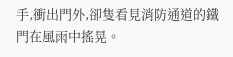手,衝出門外,卻隻看見消防通道的鐵門在風雨中搖晃。